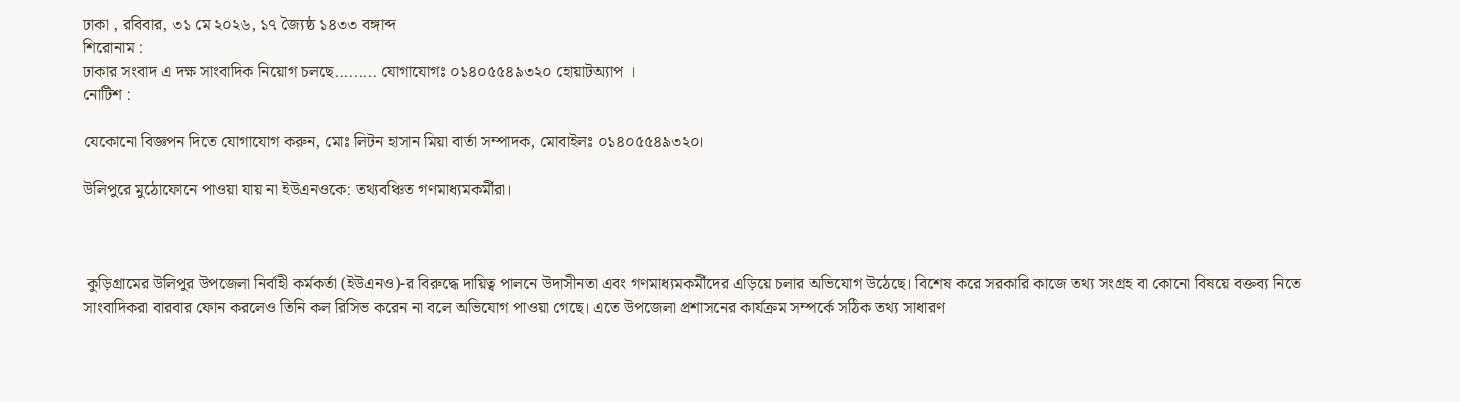ঢাকা , রবিবার, ৩১ মে ২০২৬, ১৭ জ্যৈষ্ঠ ১৪৩৩ বঙ্গাব্দ
শিরোনাম :
ঢাকার সংবাদ এ দক্ষ সাংবাদিক নিয়োগ চলছে......... যোগাযোগঃ ০১৪০৫৫৪৯৩২০ হোয়াটঅ্যাপ ।
নোটিশ :

যেকোনো বিজ্ঞপন দিতে যোগাযোগ করুন, মোঃ লিটন হাসান মিয়া বার্তা সম্পাদক, মোবাইলঃ ০১৪০৫৫৪৯৩২০।

উলিপুরে মুঠোফোনে পাওয়া যায় না ইউএনওকে: তথ্যবঞ্চিত গণমাধ্যমকর্মীরা।



 কুড়িগ্রামের উলিপুর উপজেলা নির্বাহী কর্মকর্তা (ইউএনও)-র বিরুদ্ধে দায়িত্ব পালনে উদাসীনতা এবং গণমাধ্যমকর্মীদের এড়িয়ে চলার অভিযোগ উঠেছে। বিশেষ করে সরকারি কাজে তথ্য সংগ্রহ বা কোনো বিষয়ে বক্তব্য নিতে সাংবাদিকরা বারবার ফোন করলেও তিনি কল রিসিভ করেন না বলে অভিযোগ পাওয়া গেছে। এতে উপজেলা প্রশাসনের কার্যক্রম সম্পর্কে সঠিক তথ্য সাধারণ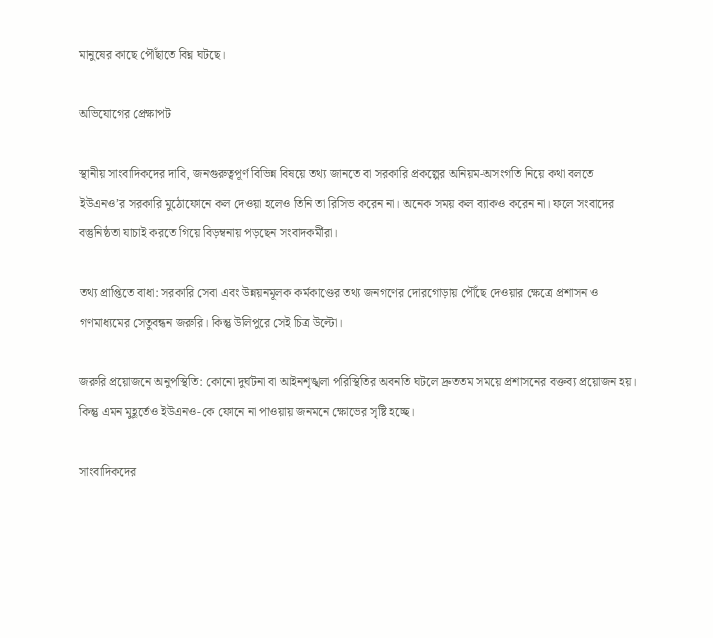মানুষের কাছে পৌঁছাতে বিঘ্ন ঘটছে।

অভিযোগের প্রেক্ষাপট

স্থানীয় সাংবাদিকদের দাবি, জনগুরুত্বপূর্ণ বিভিন্ন বিষয়ে তথ্য জানতে বা সরকারি প্রকল্পের অনিয়ম-অসংগতি নিয়ে কথা বলতে ইউএনও’র সরকারি মুঠোফোনে কল দেওয়া হলেও তিনি তা রিসিভ করেন না। অনেক সময় কল ব্যাকও করেন না। ফলে সংবাদের বস্তুনিষ্ঠতা যাচাই করতে গিয়ে বিড়ম্বনায় পড়ছেন সংবাদকর্মীরা।

তথ্য প্রাপ্তিতে বাধা: সরকারি সেবা এবং উন্নয়নমূলক কর্মকাণ্ডের তথ্য জনগণের দোরগোড়ায় পৌঁছে দেওয়ার ক্ষেত্রে প্রশাসন ও গণমাধ্যমের সেতুবন্ধন জরুরি। কিন্তু উলিপুরে সেই চিত্র উল্টো।

জরুরি প্রয়োজনে অনুপস্থিতি: কোনো দুর্ঘটনা বা আইনশৃঙ্খলা পরিস্থিতির অবনতি ঘটলে দ্রুততম সময়ে প্রশাসনের বক্তব্য প্রয়োজন হয়। কিন্তু এমন মুহূর্তেও ইউএনও-কে ফোনে না পাওয়ায় জনমনে ক্ষোভের সৃষ্টি হচ্ছে।

সাংবাদিকদের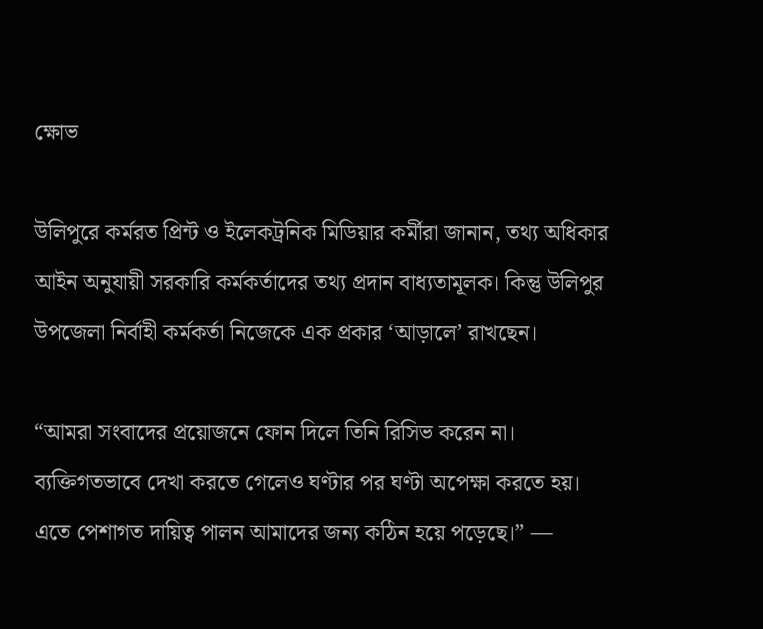ক্ষোভ

উলিপুরে কর্মরত প্রিন্ট ও ইলেকট্রনিক মিডিয়ার কর্মীরা জানান, তথ্য অধিকার আইন অনুযায়ী সরকারি কর্মকর্তাদের তথ্য প্রদান বাধ্যতামূলক। কিন্তু উলিপুর উপজেলা নির্বাহী কর্মকর্তা নিজেকে এক প্রকার ‘আড়ালে’ রাখছেন।

“আমরা সংবাদের প্রয়োজনে ফোন দিলে তিনি রিসিভ করেন না। ব্যক্তিগতভাবে দেখা করতে গেলেও ঘণ্টার পর ঘণ্টা অপেক্ষা করতে হয়। এতে পেশাগত দায়িত্ব পালন আমাদের জন্য কঠিন হয়ে পড়েছে।” —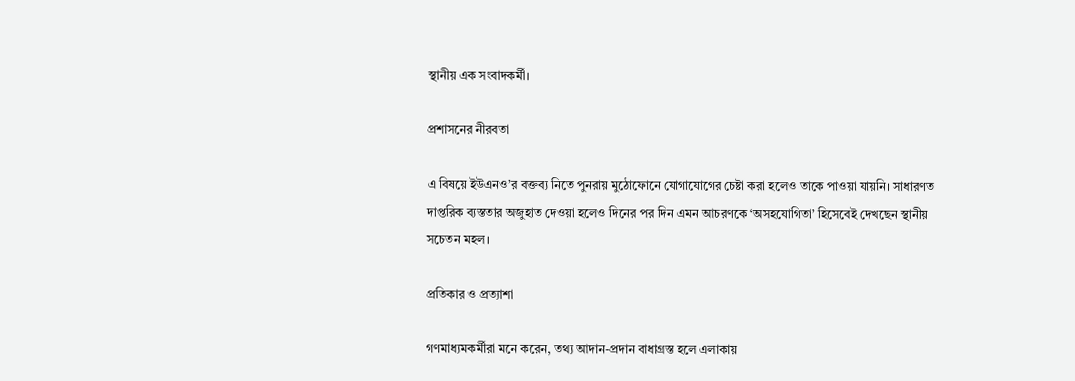স্থানীয় এক সংবাদকর্মী।

প্রশাসনের নীরবতা

এ বিষয়ে ইউএনও’র বক্তব্য নিতে পুনরায় মুঠোফোনে যোগাযোগের চেষ্টা করা হলেও তাকে পাওয়া যায়নি। সাধারণত দাপ্তরিক ব্যস্ততার অজুহাত দেওয়া হলেও দিনের পর দিন এমন আচরণকে ‘অসহযোগিতা’ হিসেবেই দেখছেন স্থানীয় সচেতন মহল।

প্রতিকার ও প্রত্যাশা

গণমাধ্যমকর্মীরা মনে করেন, তথ্য আদান-প্রদান বাধাগ্রস্ত হলে এলাকায়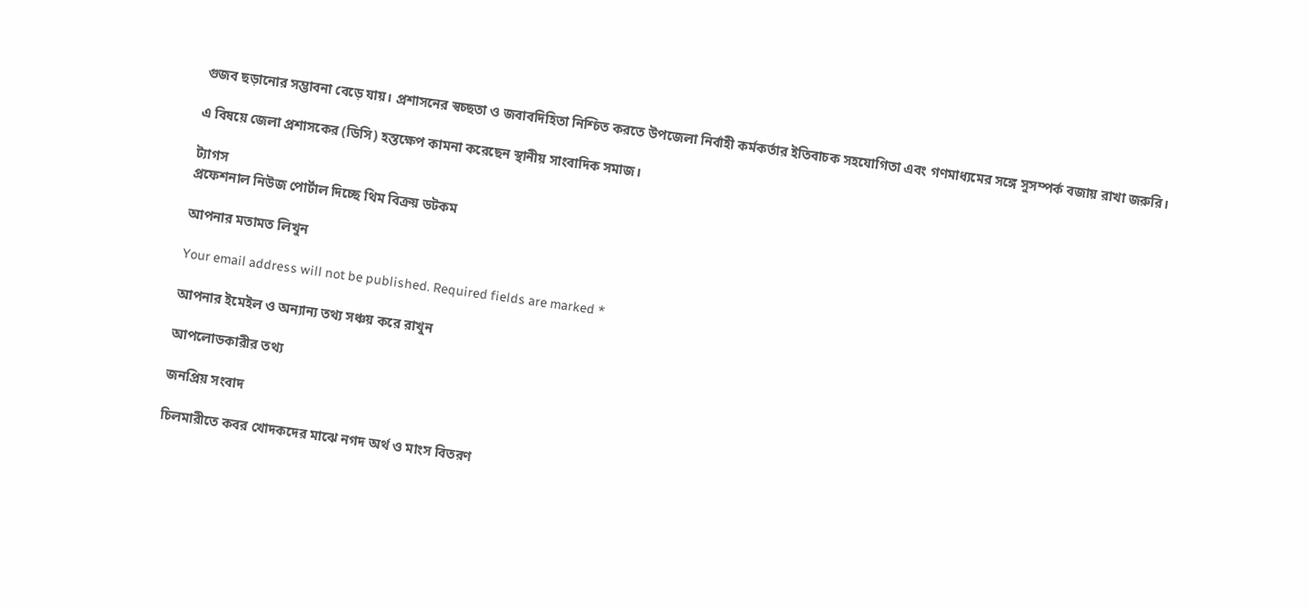গুজব ছড়ানোর সম্ভাবনা বেড়ে যায়। প্রশাসনের স্বচ্ছতা ও জবাবদিহিতা নিশ্চিত করতে উপজেলা নির্বাহী কর্মকর্তার ইতিবাচক সহযোগিতা এবং গণমাধ্যমের সঙ্গে সুসম্পর্ক বজায় রাখা জরুরি।

এ বিষয়ে জেলা প্রশাসকের (ডিসি) হস্তক্ষেপ কামনা করেছেন স্থানীয় সাংবাদিক সমাজ।

ট্যাগস
প্রফেশনাল নিউজ পোর্টাল দিচ্ছে থিম বিক্রয় ডটকম

আপনার মতামত লিখুন

Your email address will not be published. Required fields are marked *

আপনার ইমেইল ও অন্যান্য তথ্য সঞ্চয় করে রাখুন

আপলোডকারীর তথ্য

জনপ্রিয় সংবাদ

চিলমারীতে কবর খোদকদের মাঝে নগদ অর্থ ও মাংস বিতরণ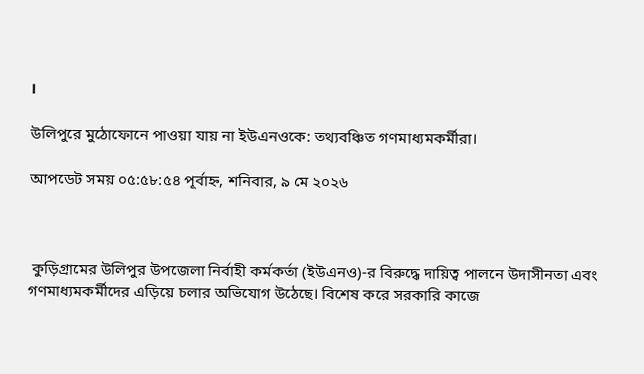।

উলিপুরে মুঠোফোনে পাওয়া যায় না ইউএনওকে: তথ্যবঞ্চিত গণমাধ্যমকর্মীরা।

আপডেট সময় ০৫:৫৮:৫৪ পূর্বাহ্ন, শনিবার, ৯ মে ২০২৬



 কুড়িগ্রামের উলিপুর উপজেলা নির্বাহী কর্মকর্তা (ইউএনও)-র বিরুদ্ধে দায়িত্ব পালনে উদাসীনতা এবং গণমাধ্যমকর্মীদের এড়িয়ে চলার অভিযোগ উঠেছে। বিশেষ করে সরকারি কাজে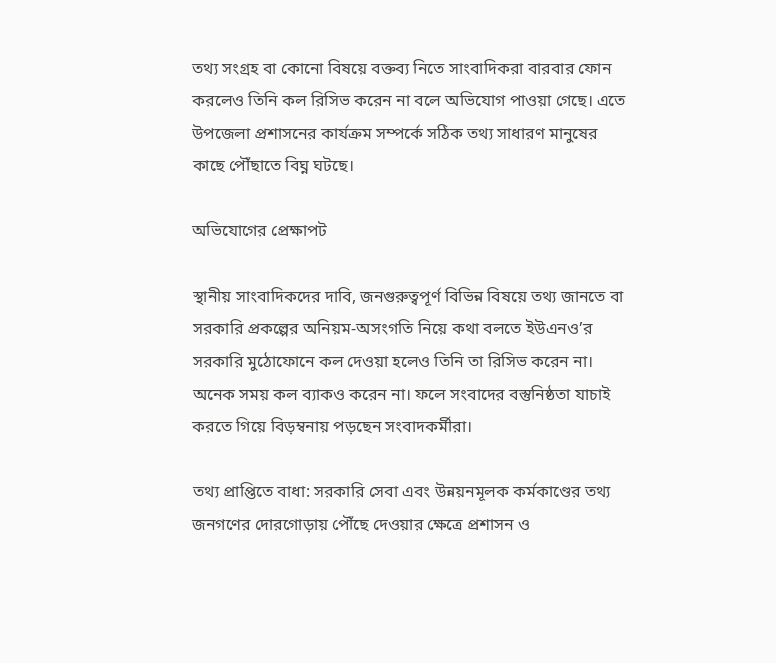তথ্য সংগ্রহ বা কোনো বিষয়ে বক্তব্য নিতে সাংবাদিকরা বারবার ফোন করলেও তিনি কল রিসিভ করেন না বলে অভিযোগ পাওয়া গেছে। এতে উপজেলা প্রশাসনের কার্যক্রম সম্পর্কে সঠিক তথ্য সাধারণ মানুষের কাছে পৌঁছাতে বিঘ্ন ঘটছে।

অভিযোগের প্রেক্ষাপট

স্থানীয় সাংবাদিকদের দাবি, জনগুরুত্বপূর্ণ বিভিন্ন বিষয়ে তথ্য জানতে বা সরকারি প্রকল্পের অনিয়ম-অসংগতি নিয়ে কথা বলতে ইউএনও’র সরকারি মুঠোফোনে কল দেওয়া হলেও তিনি তা রিসিভ করেন না। অনেক সময় কল ব্যাকও করেন না। ফলে সংবাদের বস্তুনিষ্ঠতা যাচাই করতে গিয়ে বিড়ম্বনায় পড়ছেন সংবাদকর্মীরা।

তথ্য প্রাপ্তিতে বাধা: সরকারি সেবা এবং উন্নয়নমূলক কর্মকাণ্ডের তথ্য জনগণের দোরগোড়ায় পৌঁছে দেওয়ার ক্ষেত্রে প্রশাসন ও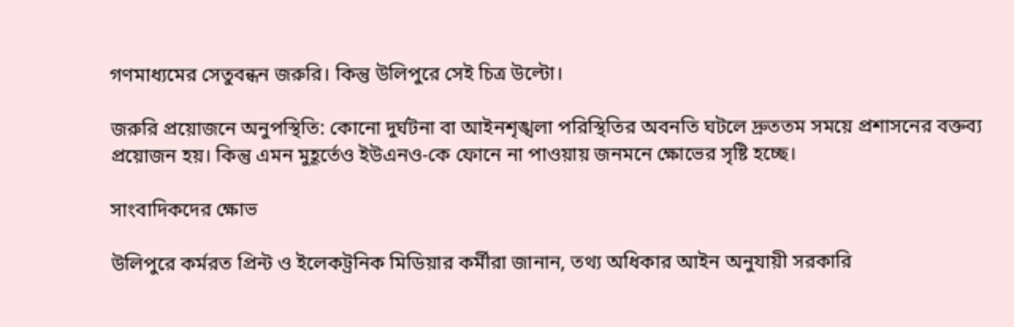গণমাধ্যমের সেতুবন্ধন জরুরি। কিন্তু উলিপুরে সেই চিত্র উল্টো।

জরুরি প্রয়োজনে অনুপস্থিতি: কোনো দুর্ঘটনা বা আইনশৃঙ্খলা পরিস্থিতির অবনতি ঘটলে দ্রুততম সময়ে প্রশাসনের বক্তব্য প্রয়োজন হয়। কিন্তু এমন মুহূর্তেও ইউএনও-কে ফোনে না পাওয়ায় জনমনে ক্ষোভের সৃষ্টি হচ্ছে।

সাংবাদিকদের ক্ষোভ

উলিপুরে কর্মরত প্রিন্ট ও ইলেকট্রনিক মিডিয়ার কর্মীরা জানান, তথ্য অধিকার আইন অনুযায়ী সরকারি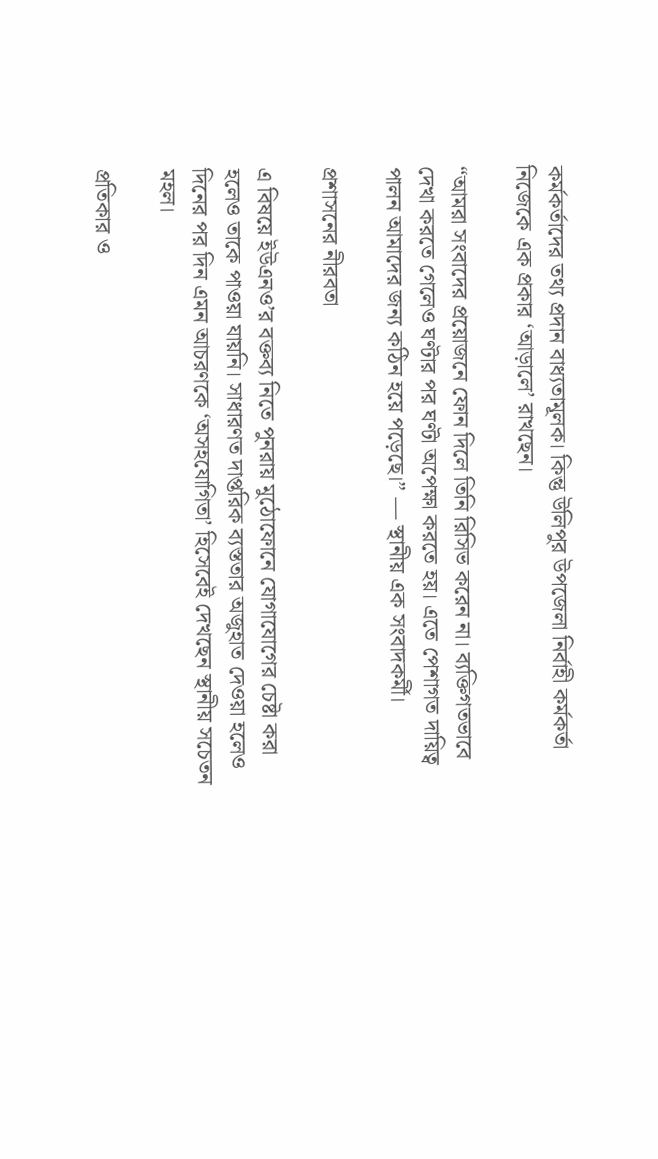কর্মকর্তাদের তথ্য প্রদান বাধ্যতামূলক। কিন্তু উলিপুর উপজেলা নির্বাহী কর্মকর্তা নিজেকে এক প্রকার ‘আড়ালে’ রাখছেন।

“আমরা সংবাদের প্রয়োজনে ফোন দিলে তিনি রিসিভ করেন না। ব্যক্তিগতভাবে দেখা করতে গেলেও ঘণ্টার পর ঘণ্টা অপেক্ষা করতে হয়। এতে পেশাগত দায়িত্ব পালন আমাদের জন্য কঠিন হয়ে পড়েছে।” — স্থানীয় এক সংবাদকর্মী।

প্রশাসনের নীরবতা

এ বিষয়ে ইউএনও’র বক্তব্য নিতে পুনরায় মুঠোফোনে যোগাযোগের চেষ্টা করা হলেও তাকে পাওয়া যায়নি। সাধারণত দাপ্তরিক ব্যস্ততার অজুহাত দেওয়া হলেও দিনের পর দিন এমন আচরণকে ‘অসহযোগিতা’ হিসেবেই দেখছেন স্থানীয় সচেতন মহল।

প্রতিকার ও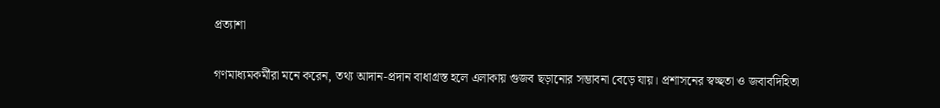প্রত্যাশা

গণমাধ্যমকর্মীরা মনে করেন, তথ্য আদান-প্রদান বাধাগ্রস্ত হলে এলাকায় গুজব ছড়ানোর সম্ভাবনা বেড়ে যায়। প্রশাসনের স্বচ্ছতা ও জবাবদিহিতা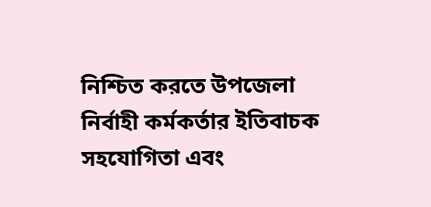নিশ্চিত করতে উপজেলা নির্বাহী কর্মকর্তার ইতিবাচক সহযোগিতা এবং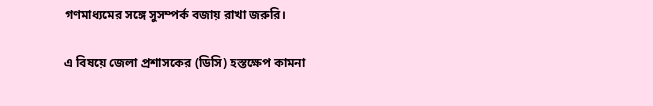গণমাধ্যমের সঙ্গে সুসম্পর্ক বজায় রাখা জরুরি।

এ বিষয়ে জেলা প্রশাসকের (ডিসি) হস্তক্ষেপ কামনা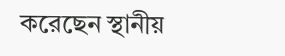করেছেন স্থানীয়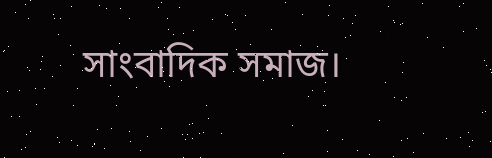সাংবাদিক সমাজ।